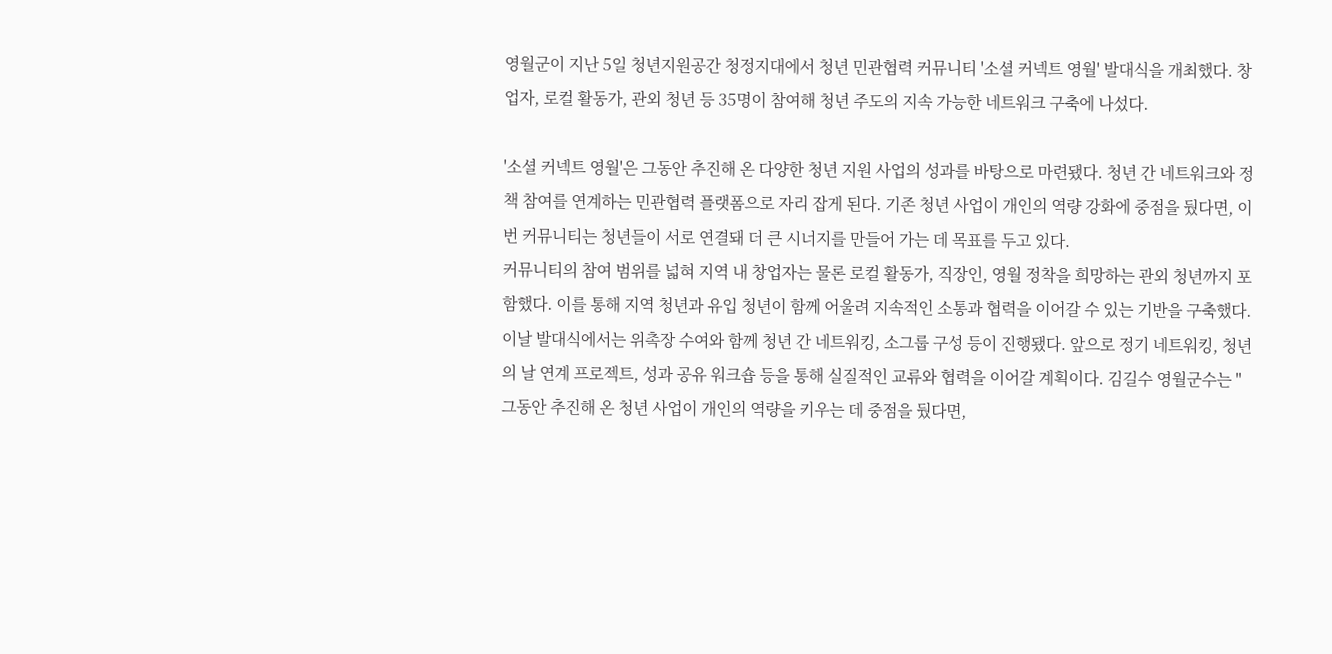영월군이 지난 5일 청년지원공간 청정지대에서 청년 민관협력 커뮤니티 '소셜 커넥트 영월' 발대식을 개최했다. 창업자, 로컬 활동가, 관외 청년 등 35명이 참여해 청년 주도의 지속 가능한 네트워크 구축에 나섰다.

'소셜 커넥트 영월'은 그동안 추진해 온 다양한 청년 지원 사업의 성과를 바탕으로 마련됐다. 청년 간 네트워크와 정책 참여를 연계하는 민관협력 플랫폼으로 자리 잡게 된다. 기존 청년 사업이 개인의 역량 강화에 중점을 뒀다면, 이번 커뮤니티는 청년들이 서로 연결돼 더 큰 시너지를 만들어 가는 데 목표를 두고 있다.
커뮤니티의 참여 범위를 넓혀 지역 내 창업자는 물론 로컬 활동가, 직장인, 영월 정착을 희망하는 관외 청년까지 포함했다. 이를 통해 지역 청년과 유입 청년이 함께 어울려 지속적인 소통과 협력을 이어갈 수 있는 기반을 구축했다.
이날 발대식에서는 위촉장 수여와 함께 청년 간 네트워킹, 소그룹 구성 등이 진행됐다. 앞으로 정기 네트워킹, 청년의 날 연계 프로젝트, 성과 공유 워크숍 등을 통해 실질적인 교류와 협력을 이어갈 계획이다. 김길수 영월군수는 "그동안 추진해 온 청년 사업이 개인의 역량을 키우는 데 중점을 뒀다면,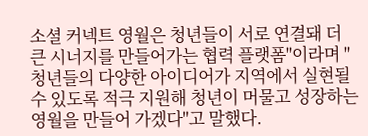소셜 커넥트 영월은 청년들이 서로 연결돼 더 큰 시너지를 만들어가는 협력 플랫폼"이라며 "청년들의 다양한 아이디어가 지역에서 실현될 수 있도록 적극 지원해 청년이 머물고 성장하는 영월을 만들어 가겠다"고 말했다.